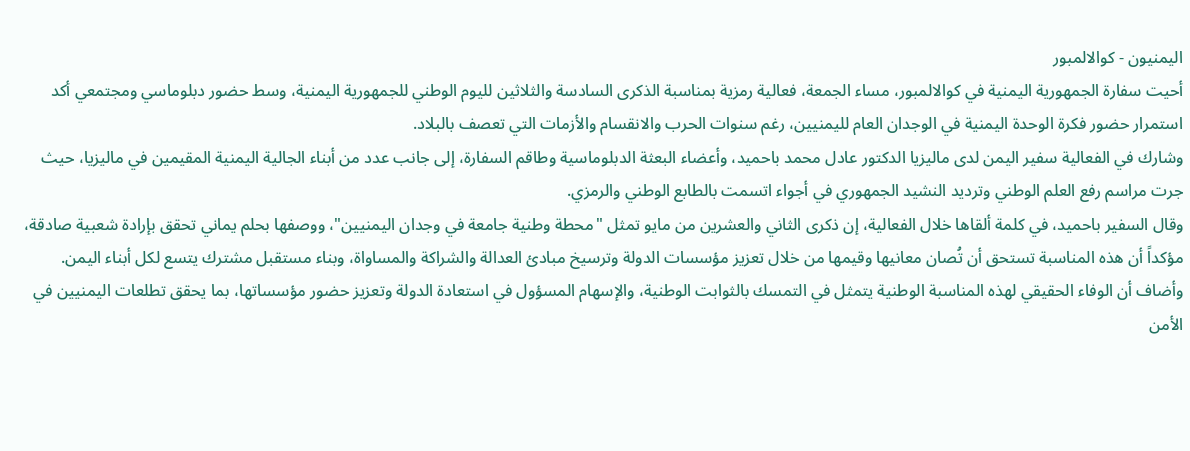اليمنيون - كوالالمبور
أحيت سفارة الجمهورية اليمنية في كوالالمبور، مساء الجمعة، فعالية رمزية بمناسبة الذكرى السادسة والثلاثين لليوم الوطني للجمهورية اليمنية، وسط حضور دبلوماسي ومجتمعي أكد استمرار حضور فكرة الوحدة اليمنية في الوجدان العام لليمنيين، رغم سنوات الحرب والانقسام والأزمات التي تعصف بالبلاد.
وشارك في الفعالية سفير اليمن لدى ماليزيا الدكتور عادل محمد باحميد، وأعضاء البعثة الدبلوماسية وطاقم السفارة، إلى جانب عدد من أبناء الجالية اليمنية المقيمين في ماليزيا، حيث جرت مراسم رفع العلم الوطني وترديد النشيد الجمهوري في أجواء اتسمت بالطابع الوطني والرمزي.
وقال السفير باحميد، في كلمة ألقاها خلال الفعالية، إن ذكرى الثاني والعشرين من مايو تمثل "محطة وطنية جامعة في وجدان اليمنيين"، ووصفها بحلم يماني تحقق بإرادة شعبية صادقة، مؤكداً أن هذه المناسبة تستحق أن تُصان معانيها وقيمها من خلال تعزيز مؤسسات الدولة وترسيخ مبادئ العدالة والشراكة والمساواة، وبناء مستقبل مشترك يتسع لكل أبناء اليمن.
وأضاف أن الوفاء الحقيقي لهذه المناسبة الوطنية يتمثل في التمسك بالثوابت الوطنية، والإسهام المسؤول في استعادة الدولة وتعزيز حضور مؤسساتها، بما يحقق تطلعات اليمنيين في الأمن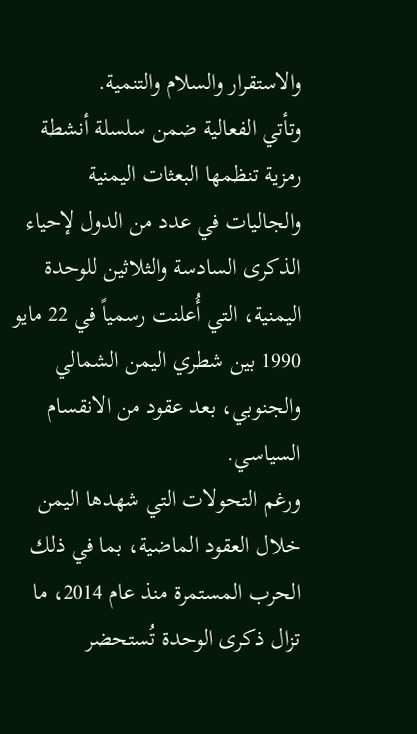والاستقرار والسلام والتنمية.
وتأتي الفعالية ضمن سلسلة أنشطة رمزية تنظمها البعثات اليمنية والجاليات في عدد من الدول لإحياء الذكرى السادسة والثلاثين للوحدة اليمنية، التي أُعلنت رسمياً في 22 مايو 1990 بين شطري اليمن الشمالي والجنوبي، بعد عقود من الانقسام السياسي.
ورغم التحولات التي شهدها اليمن خلال العقود الماضية، بما في ذلك الحرب المستمرة منذ عام 2014، ما تزال ذكرى الوحدة تُستحضر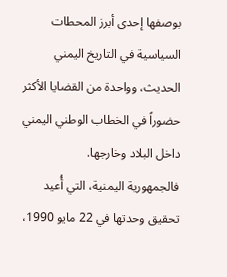بوصفها إحدى أبرز المحطات السياسية في التاريخ اليمني الحديث، وواحدة من القضايا الأكثر حضوراً في الخطاب الوطني اليمني داخل البلاد وخارجها.
فالجمهورية اليمنية، التي أُعيد تحقيق وحدتها في 22 مايو 1990،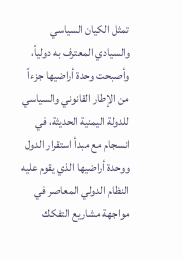تمثل الكيان السياسي والسيادي المعترف به دولياً، وأصبحت وحدة أراضيها جزءاً من الإطار القانوني والسياسي للدولة اليمنية الحديثة، في انسجام مع مبدأ استقرار الدول ووحدة أراضيها الذي يقوم عليه النظام الدولي المعاصر في مواجهة مشاريع التفكك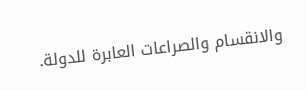والانقسام والصراعات العابرة للدولة.